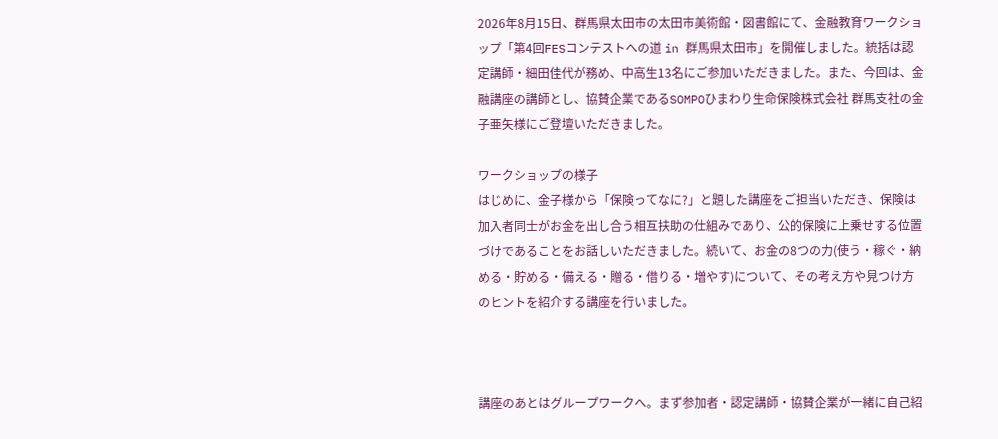2026年8月15日、群馬県太田市の太田市美術館・図書館にて、金融教育ワークショップ「第4回FESコンテストへの道 in 群馬県太田市」を開催しました。統括は認定講師・細田佳代が務め、中高生13名にご参加いただきました。また、今回は、金融講座の講師とし、協賛企業であるSOMPOひまわり生命保険株式会社 群馬支社の金子亜矢様にご登壇いただきました。

ワークショップの様子
はじめに、金子様から「保険ってなに?」と題した講座をご担当いただき、保険は加入者同士がお金を出し合う相互扶助の仕組みであり、公的保険に上乗せする位置づけであることをお話しいただきました。続いて、お金の8つの力(使う・稼ぐ・納める・貯める・備える・贈る・借りる・増やす)について、その考え方や見つけ方のヒントを紹介する講座を行いました。



講座のあとはグループワークへ。まず参加者・認定講師・協賛企業が一緒に自己紹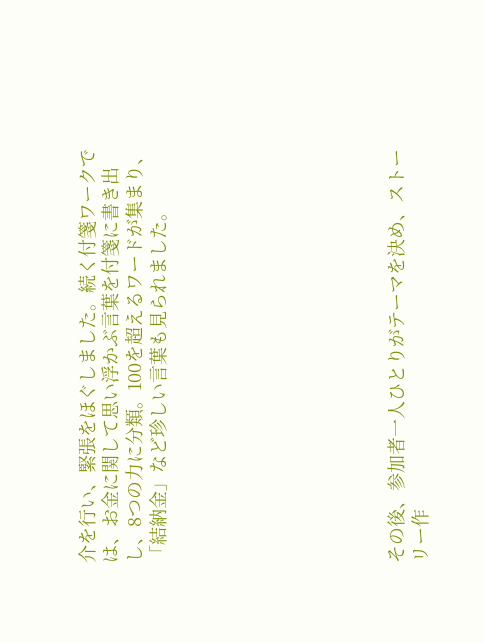介を行い、緊張をほぐしました。続く付箋ワークでは、お金に関して思い浮かぶ言葉を付箋に書き出し、8つの力に分類。100を超えるワードが集まり、「結納金」など珍しい言葉も見られました。









その後、参加者一人ひとりがテーマを決め、ストーリー作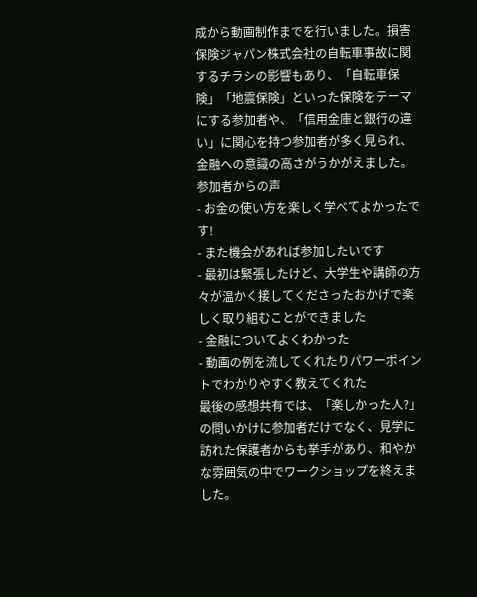成から動画制作までを行いました。損害保険ジャパン株式会社の自転車事故に関するチラシの影響もあり、「自転車保険」「地震保険」といった保険をテーマにする参加者や、「信用金庫と銀行の違い」に関心を持つ参加者が多く見られ、金融への意識の高さがうかがえました。
参加者からの声
- お金の使い方を楽しく学べてよかったです!
- また機会があれば参加したいです
- 最初は緊張したけど、大学生や講師の方々が温かく接してくださったおかげで楽しく取り組むことができました
- 金融についてよくわかった
- 動画の例を流してくれたりパワーポイントでわかりやすく教えてくれた
最後の感想共有では、「楽しかった人?」の問いかけに参加者だけでなく、見学に訪れた保護者からも挙手があり、和やかな雰囲気の中でワークショップを終えました。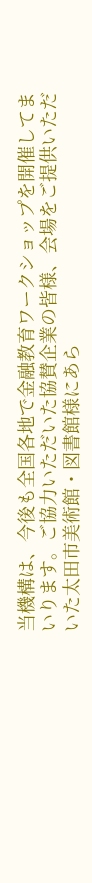当機構は、今後も全国各地で金融教育ワークショップを開催してまいります。ご協力いただいた協賛企業の皆様、会場をご提供いただいた太田市美術館・図書館様にあら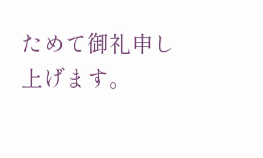ためて御礼申し上げます。